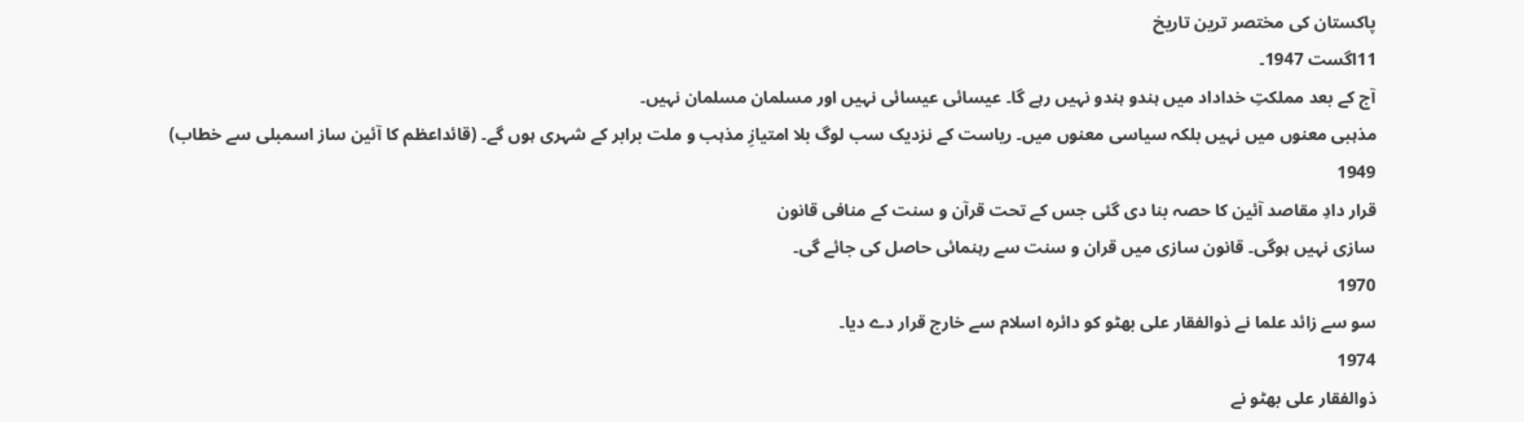پاکستان کی مختصر ترین تاریخ
11اگست 1947۔
آج کے بعد مملکتِ خداداد میں ہندو ہندو نہیں رہے گا۔ عیسائی عیسائی نہیں اور مسلمان مسلمان نہیں۔
مذہبی معنوں میں نہیں بلکہ سیاسی معنوں میں۔ ریاست کے نزدیک سب لوگ بلا امتیازِ مذہب و ملت برابر کے شہری ہوں گے۔ (قائداعظم کا آئین ساز اسمبلی سے خطاب)
1949
قرار دادِ مقاصد آئین کا حصہ بنا دی گئی جس کے تحت قرآن و سنت کے منافی قانون
سازی نہیں ہوگی۔ قانون سازی میں قران و سنت سے رہنمائی حاصل کی جائے گی۔
1970
سو سے زائد علما نے ذوالفقار علی بھٹو کو دائرہ اسلام سے خارج قرار دے دیا۔
1974
ذوالفقار علی بھٹو نے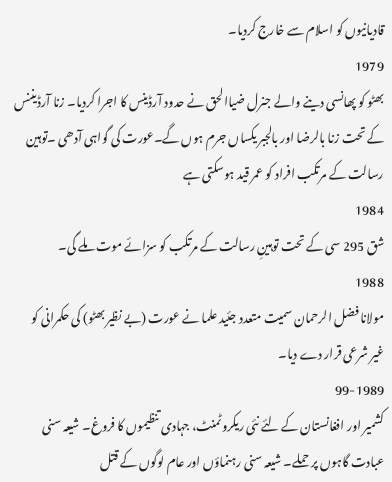قادیانیوں کو اسلام سے خارج کردیا۔
1979
بھٹو کو پھانسی دینے والے جنرل ضیاالحق نے حدود آرڈینس کا اجرا کردیا۔ زنا آرڈیننس کے تحت زنا بالرضا اور بالجبر یکساں جرم ہوں گے۔عورت کی گواہی آدھی ۔توہین رسالت کے مرتکب افراد کو عمر قید ہوسکتی ہے
1984
شق 295 سی کے تحت توہینِ رسالت کے مرتکب کو سزائے موت ملے گی۔
1988
مولانا فضل الرحمان سمیت متعدد جئید علما نے عورت (بے نظیر بھٹو) کی حکمرانی کو غیر شرعی قرار دے دیا۔
99-1989
کشمیر اور افغانستان کے لئے نئی ریکروٹمنٹ، جہادی تنظیموں کا فروغ۔ شیعہ سنی عبادت گاہوں پر حملے۔ شیعہ سنی رہنماؤں اور عام لوگوں کے قتل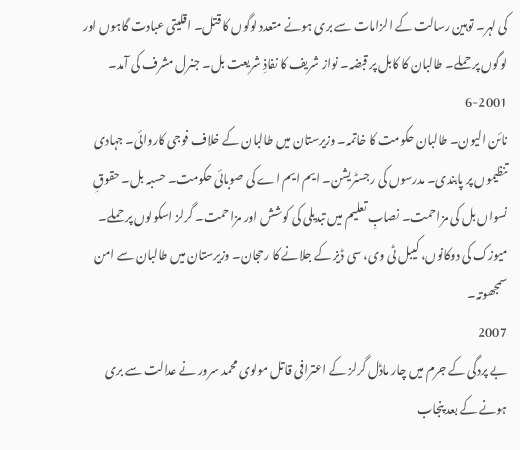کی لہر۔ توہین رسالت کے الزامات سے بری ہونے متعدد لوگوں کا قتل۔ اقلیتی عبادت گاہوں اور لوگوں پر حملے۔ طالبان کا کابل پر قبضہ۔ نواز شریف کا نفاذِ شریعت بل۔ جنرل مشرف کی آمد۔
6-2001
نائن الیون۔ طالبان حکومت کا خاتمہ۔ وزیرستان میں طالبان کے خلاف فوجی کاروائی۔ جہادی تنظیموں پر پابندی۔ مدرسوں کی رجسٹریشن۔ ایم ایم اے کی صوبائی حکومت۔ حسبہ بل۔ حقوقِ نسواں بل کی مزاحمت۔ نصابِ تعلیم میں تبدیلی کی کوشش اور مزاحمت۔ گرلز اسکولوں پر حملے۔ میوزک کی دوکانوں، کیبل ٹی وی، سی ڈیز کے جلانے کا رحجان۔ وزیرستان میں طالبان سے امن سمجھوتہ۔
2007
بے پردگی کے جرم میں چار ماڈل گرلز کے اعترافی قاتل مولوی محمد سرور نے عدالت سے بری ہونے کے بعد پنجاب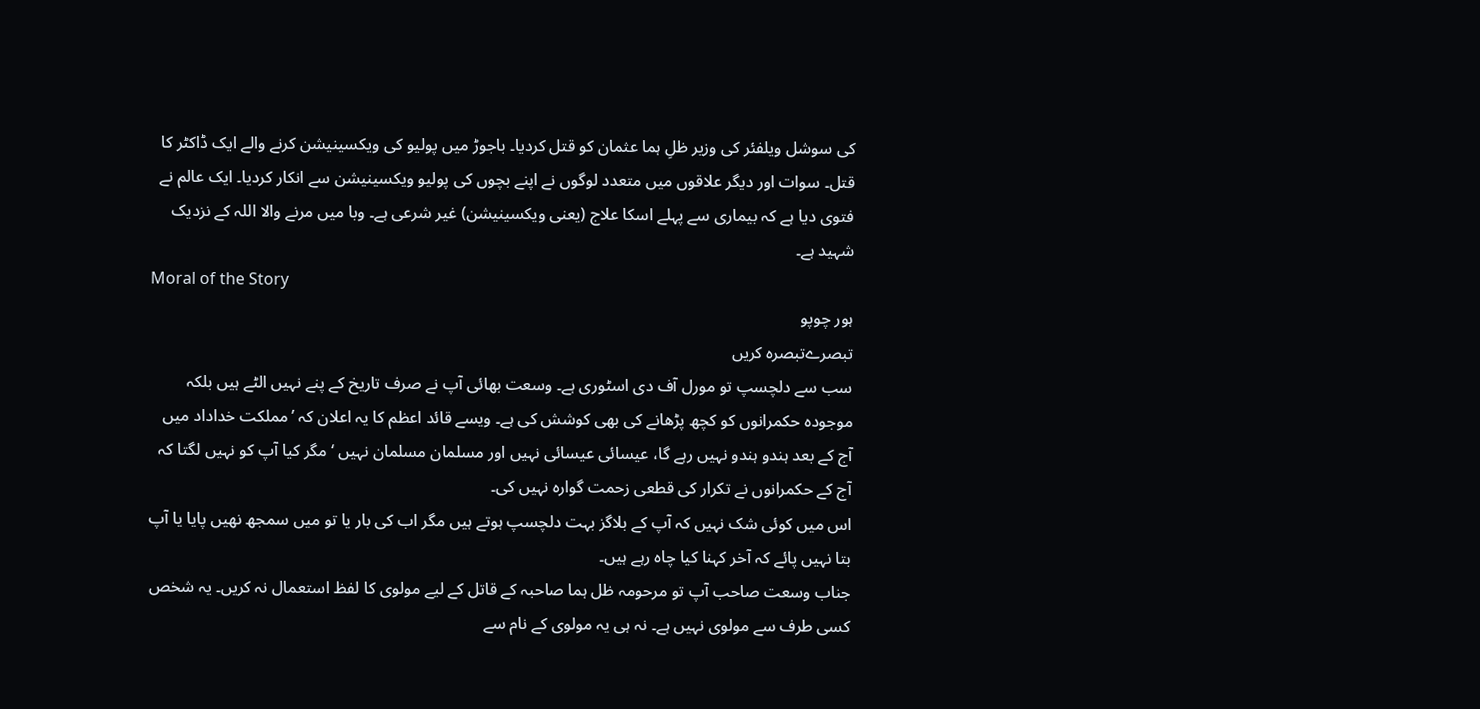کی سوشل ویلفئر کی وزیر ظلِ ہما عثمان کو قتل کردیا۔ باجوڑ میں پولیو کی ویکسینیشن کرنے والے ایک ڈاکٹر کا قتل۔ سوات اور دیگر علاقوں میں متعدد لوگوں نے اپنے بچوں کی پولیو ویکسینیشن سے انکار کردیا۔ ایک عالم نے فتوی دیا ہے کہ بیماری سے پہلے اسکا علاج (یعنی ویکسینیشن) غیر شرعی ہے۔ وبا میں مرنے والا اللہ کے نزدیک شہید ہے۔
Moral of the Story
ہور چوپو
تبصرےتبصرہ کریں
سب سے دلچسپ تو مورل آف دی اسٹوری ہے۔ وسعت بھائی آپ نے صرف تاريخ کے پنے نہيں الٹے ہيں بلکہ موجودہ حکمرانوں کو کچھ پڑھانے کی بھی کوشش کی ہے۔ ويسے قائد اعظم کا يہ اعلان کہ ’مملکت خداداد ميں آج کے بعد ہندو ہندو نہيں رہے گا، عيسائی عيسائی نہيں اور مسلمان مسلمان نہيں ‘ مگر کيا آپ کو نہيں لگتا کہ آج کے حکمرانوں نے تکرار کی قطعی زحمت گوارہ نہيں کی۔
اس ميں کوئی شک نہيں کہ آپ کے بلاگز بہت دلچسپ ہوتے ہيں مگر اب کی بار يا تو ميں سمجھ نھيں پايا يا آپ بتا نہيں پائے کہ آخر کہنا کيا چاہ رہے ہيں۔
جناب وسعت صاحب آپ تو مرحومہ ظل ہما صاحبہ کے قاتل کے ليے مولوی کا لفظ استعمال نہ کريں۔ يہ شخص کسی طرف سے مولوی نہيں ہے۔ نہ ہی يہ مولوی کے نام سے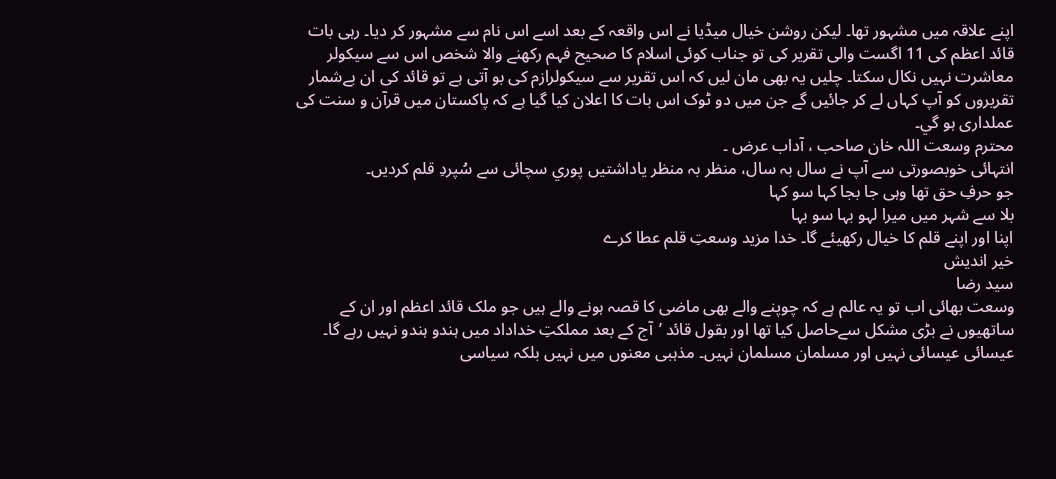اپنے علاقہ ميں مشہور تھا۔ ليکن روشن خيال ميڈيا نے اس واقعہ کے بعد اسے اس نام سے مشہور کر ديا۔ رہی بات قائد اعظم کی 11 اگست والی تقرير کی تو جناب کوئی اسلام کا صحيح فہم رکھنے والا شخص اس سے سيکولر معاشرت نہيں نکال سکتا۔ چليں يہ بھی مان ليں کہ اس تقرير سے سيکولرازم کی بو آتی ہے تو قائد کی ان بےشمار تقريروں کو آپ کہاں لے کر جائيں گے جن میں دو ٹوک اس بات کا اعلان کيا گيا ہے کہ پاکستان ميں قرآن و سنت کی عملداری ہو گي۔
محترم وسعت اللہ خان صاحب ، آداب عرض ۔
انتہائی خوبصورتی سے آپ نے سال بہ سال، منظر بہ منظر ياداشتيں پوري سچائی سے سُپردِ قلم کرديں۔
جو حرفِ حق تھا وہی جا بجا کہا سو کہا
بلا سے شہر ميں ميرا لہو بہا سو بہا
اپنا اور اپنے قلم کا خيال رکھيئے گا۔ خدا مزيد وسعتِ قلم عطا کرے
خير انديش
سيد رضا
وسعت بھائی اب تو يہ عالم ہے کہ چوپنے والے بھی ماضی کا قصہ ہونے والے ہيں جو ملک قائد اعظم اور ان کے ساتھيوں نے بڑی مشکل سےحاصل کيا تھا اور بقول قائد ’آج کے بعد مملکتِ خداداد میں ہندو ہندو نہیں رہے گا۔ عیسائی عیسائی نہیں اور مسلمان مسلمان نہیں۔ مذہبی معنوں میں نہیں بلکہ سیاسی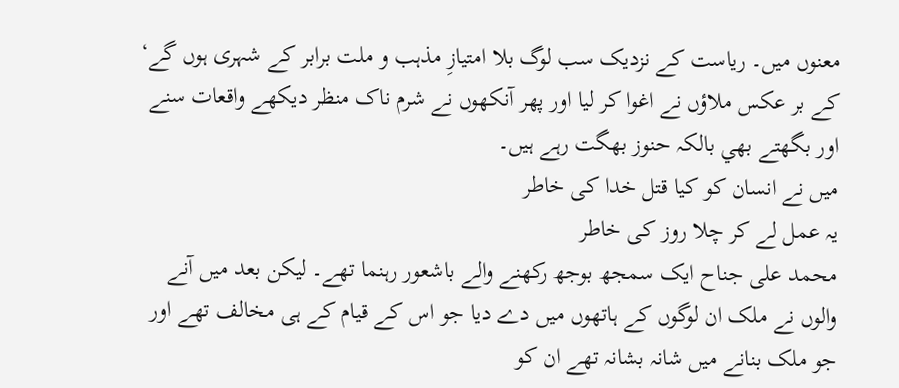معنوں میں۔ ریاست کے نزدیک سب لوگ بلا امتیازِ مذہب و ملت برابر کے شہری ہوں گے‘ کے بر عکس ملاؤں نے اغوا کر ليا اور پھر آنکھوں نے شرم ناک منظر ديکھے واقعات سنے اور بگھتے بھي بالکہ حنوز بھگت رہے ہيں۔
ميں نے انسان کو کيا قتل خدا کی خاطر
يہ عمل لے کر چلا روز کی خاطر
محمد علی جناح ایک سمجھ بوجھ رکھنے والے باشعور رہنما تھے۔ لیکن بعد میں آنے والوں نے ملک ان لوگوں کے ہاتھوں میں دے دیا جو اس کے قیام کے ہی مخالف تھے اور جو ملک بنانے میں شانہ بشانہ تھے ان کو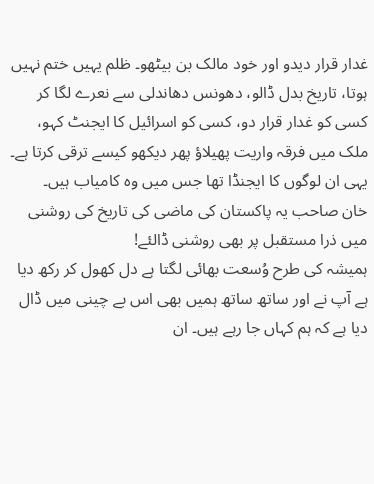غدار قرار دیدو اور خود مالک بن بیٹھو۔ ظلم یہیں ختم نہیں ہوتا، تاریخ بدل ڈالو، دھونس دھاندلی سے نعرے لگا کر کسی کو غدار قرار دو، کسی کو اسرائیل کا ایجنٹ کہو، ملک میں فرقہ واریت پھیلاؤ پھر دیکھو کیسے ترقی کرتا ہے۔ یہی ان لوگوں کا ایجنڈا تھا جس میں وہ کامیاب ہیں۔
خان صاحب يہ پاکستان کی ماضی کی تاريخ کی روشنی ميں ذرا مستقبل پر بھی روشنی ڈالئے!
ہميشہ کی طرح وُسعت بھائی لگتا ہے دل کھول کر رکھ ديا ہے آپ نے اور ساتھ ساتھ ہميں بھی اس بے چينی ميں ڈال ديا ہے کہ ہم کہاں جا رہے ہيں۔ ان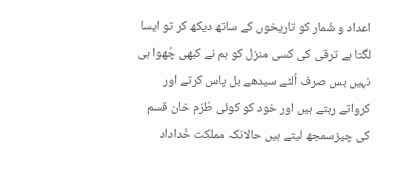اعداد و شُمار کو تاريخوں کے ساتھ ديکھ کر تو ايسا لگتا ہے ترقی کی کسی منزل کو ہم نے کبھی چُھوا ہی نہيں بس صرف اُلٹے سيدھے بل پاس کرتے اور کرواتے رہتے ہيں اور خود کو کوئی طُرّم خان قسم کی چيزسمجھ ليتے ہيں حالانکہ مملکت خُداداد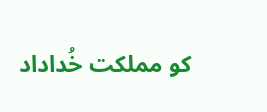کو مملکت خُداداد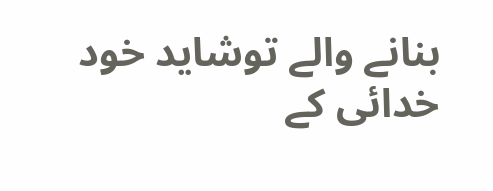بنانے والے توشايد خود خدائی کے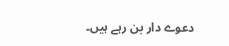دعوے دار بن رہے ہيں۔